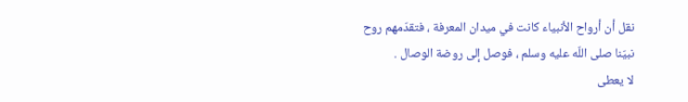نقل أن أرواح الأنبياء كانت في ميدان المعرفة ، فتقدّمهم روح نبيّنا صلى اللّه عليه وسلم ، فوصل إلى روضة الوصال .
لا يعطى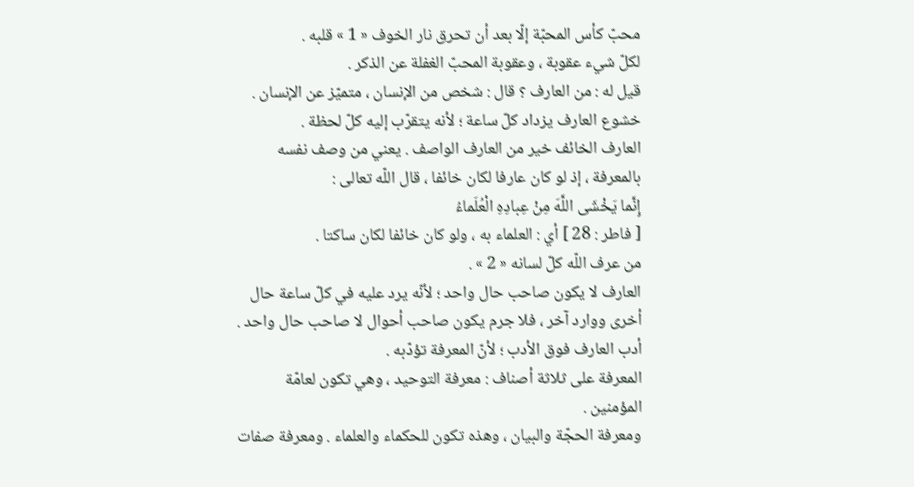محبّ كأس المحبّة إلّا بعد أن تحرق نار الخوف « 1 » قلبه .
لكلّ شيء عقوبة ، وعقوبة المحبّ الغفلة عن الذكر .
قيل له : من العارف ؟ قال : شخص من الإنسان ، متميّز عن الإنسان .
خشوع العارف يزداد كلّ ساعة ؛ لأنه يتقرّب إليه كلّ لحظة .
العارف الخائف خير من العارف الواصف . يعني من وصف نفسه بالمعرفة ، إذ لو كان عارفا لكان خائفا ، قال اللّه تعالى :
إِنَّما يَخْشَى اللَّهَ مِنْ عِبادِهِ الْعُلَماءُ
[ فاطر : 28 ] أي : العلماء به ، ولو كان خائفا لكان ساكتا .
من عرف اللّه كلّ لسانه « 2 » .
العارف لا يكون صاحب حال واحد ؛ لأنّه يرد عليه في كلّ ساعة حال أخرى ووارد آخر ، فلا جرم يكون صاحب أحوال لا صاحب حال واحد .
أدب العارف فوق الأدب ؛ لأنّ المعرفة تؤدّبه .
المعرفة على ثلاثة أصناف : معرفة التوحيد ، وهي تكون لعامّة المؤمنين .
ومعرفة الحجّة والبيان ، وهذه تكون للحكماء والعلماء . ومعرفة صفات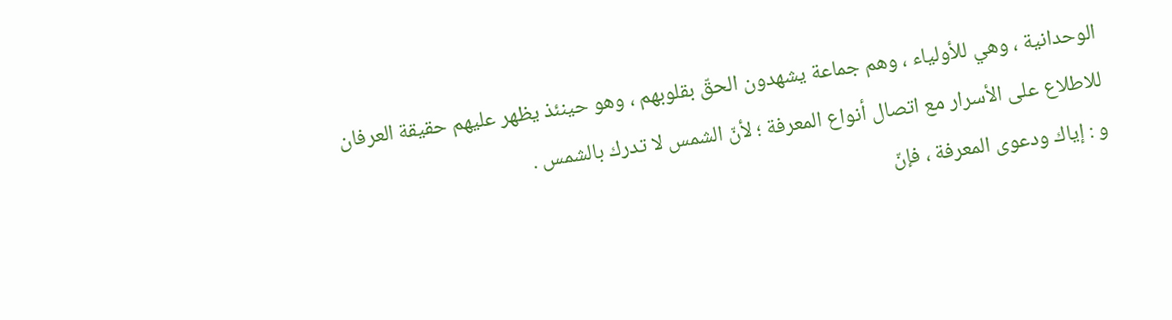الوحدانية ، وهي للأولياء ، وهم جماعة يشهدون الحقّ بقلوبهم ، وهو حينئذ يظهر عليهم حقيقة العرفان للاطلاع على الأسرار مع اتصال أنواع المعرفة ؛ لأنّ الشمس لا تدرك بالشمس .
و : إياك ودعوى المعرفة ، فإنّ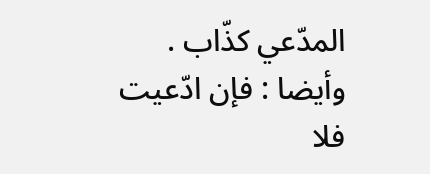المدّعي كذّاب .
وأيضا : فإن ادّعيت فلا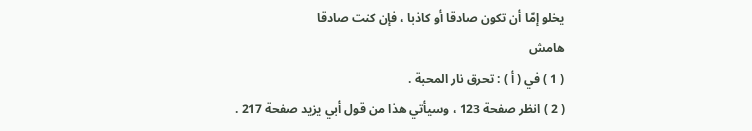يخلو إمّا أن تكون صادقا أو كاذبا ، فإن كنت صادقا
هامش
( 1 ) في ( أ ) : تحرق نار المحبة .
( 2 ) انظر صفحة 123 ، وسيأتي هذا من قول أبي يزيد صفحة 217 .